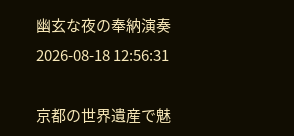幽玄な夜の奉納演奏
2026-08-18 12:56:31

京都の世界遺産で魅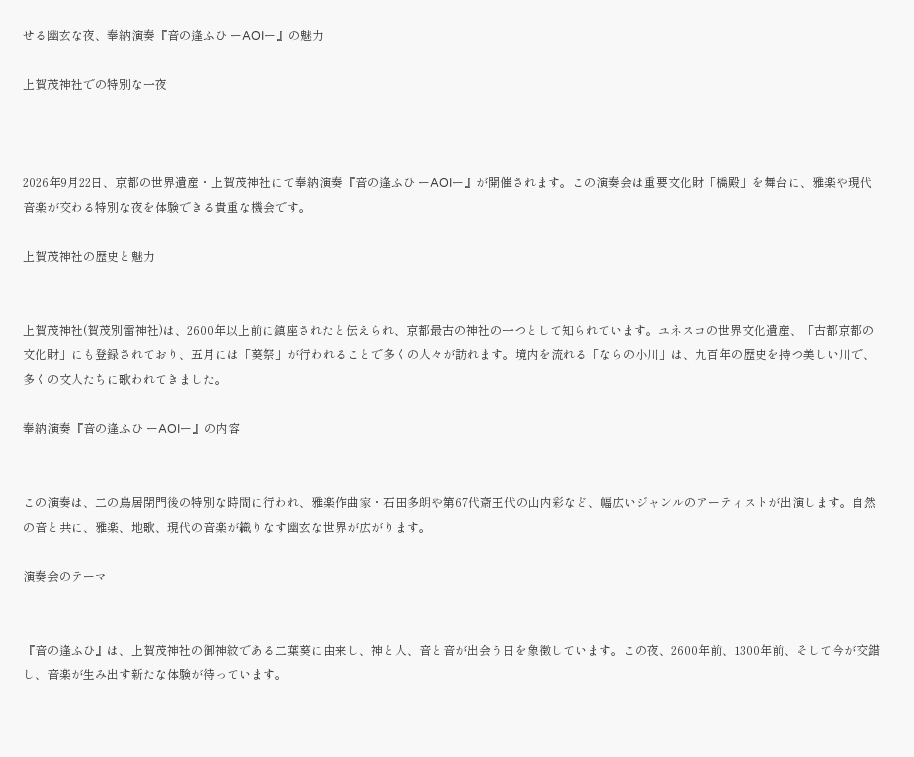せる幽玄な夜、奉納演奏『音の逢ふひ ーAOIー』の魅力

上賀茂神社での特別な一夜



2026年9月22日、京都の世界遺産・上賀茂神社にて奉納演奏『音の逢ふひ ーAOIー』が開催されます。この演奏会は重要文化財「橋殿」を舞台に、雅楽や現代音楽が交わる特別な夜を体験できる貴重な機会です。

上賀茂神社の歴史と魅力


上賀茂神社(賀茂別雷神社)は、2600年以上前に鎮座されたと伝えられ、京都最古の神社の一つとして知られています。ユネスコの世界文化遺産、「古都京都の文化財」にも登録されており、五月には「葵祭」が行われることで多くの人々が訪れます。境内を流れる「ならの小川」は、九百年の歴史を持つ美しい川で、多くの文人たちに歌われてきました。

奉納演奏『音の逢ふひ ーAOIー』の内容


この演奏は、二の鳥居閉門後の特別な時間に行われ、雅楽作曲家・石田多朗や第67代斎王代の山内彩など、幅広いジャンルのアーティストが出演します。自然の音と共に、雅楽、地歌、現代の音楽が織りなす幽玄な世界が広がります。

演奏会のテーマ


『音の逢ふひ』は、上賀茂神社の御神紋である二葉葵に由来し、神と人、音と音が出会う日を象徴しています。この夜、2600年前、1300年前、そして今が交錯し、音楽が生み出す新たな体験が待っています。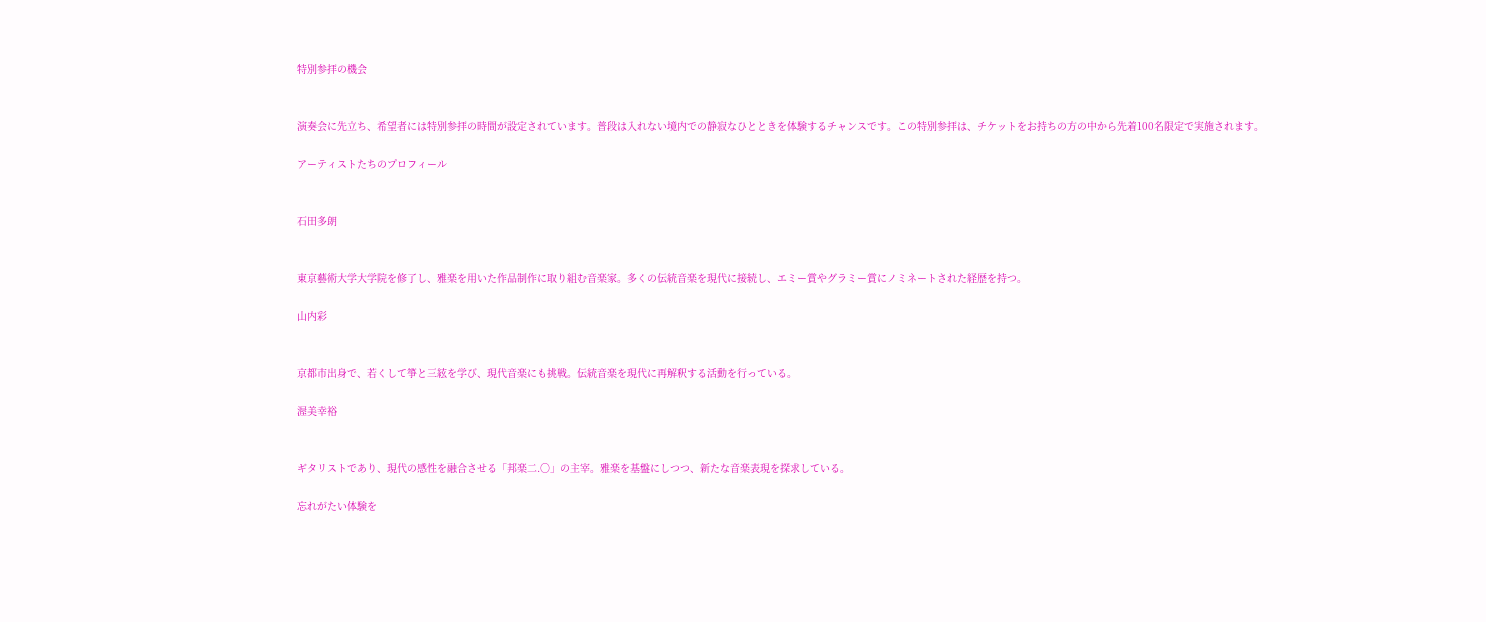特別参拝の機会


演奏会に先立ち、希望者には特別参拝の時間が設定されています。普段は入れない境内での静寂なひとときを体験するチャンスです。この特別参拝は、チケットをお持ちの方の中から先着100名限定で実施されます。

アーティストたちのプロフィール


石田多朗


東京藝術大学大学院を修了し、雅楽を用いた作品制作に取り組む音楽家。多くの伝統音楽を現代に接続し、エミー賞やグラミー賞にノミネートされた経歴を持つ。

山内彩


京都市出身で、若くして箏と三絃を学び、現代音楽にも挑戦。伝統音楽を現代に再解釈する活動を行っている。

渥美幸裕


ギタリストであり、現代の感性を融合させる「邦楽二.〇」の主宰。雅楽を基盤にしつつ、新たな音楽表現を探求している。

忘れがたい体験を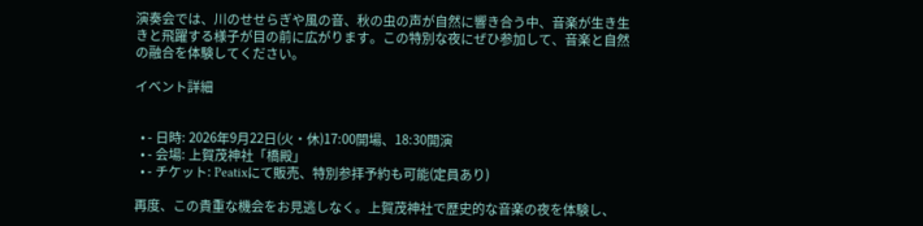演奏会では、川のせせらぎや風の音、秋の虫の声が自然に響き合う中、音楽が生き生きと飛躍する様子が目の前に広がります。この特別な夜にぜひ参加して、音楽と自然の融合を体験してください。

イベント詳細


  • - 日時: 2026年9月22日(火・休)17:00開場、18:30開演
  • - 会場: 上賀茂神社「橋殿」
  • - チケット: Peatixにて販売、特別参拝予約も可能(定員あり)

再度、この貴重な機会をお見逃しなく。上賀茂神社で歴史的な音楽の夜を体験し、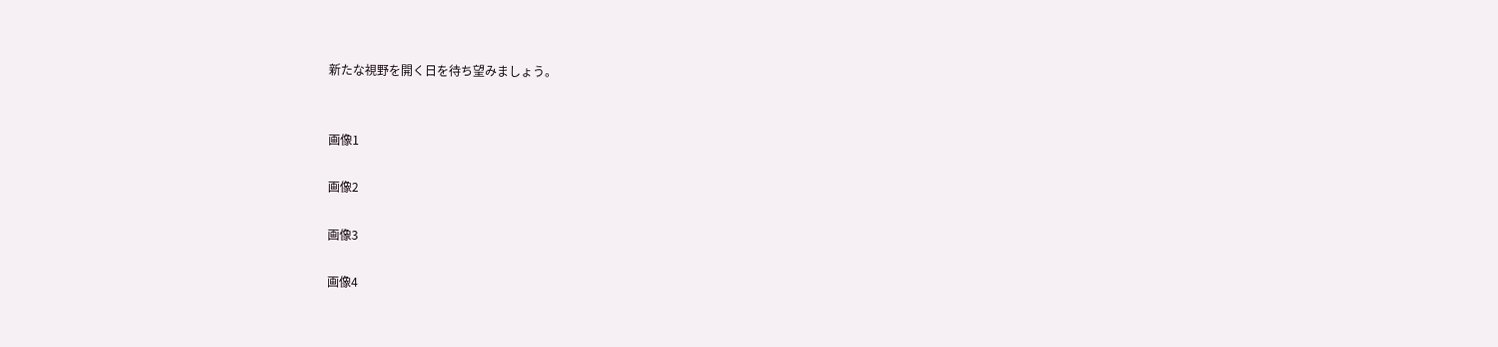新たな視野を開く日を待ち望みましょう。


画像1

画像2

画像3

画像4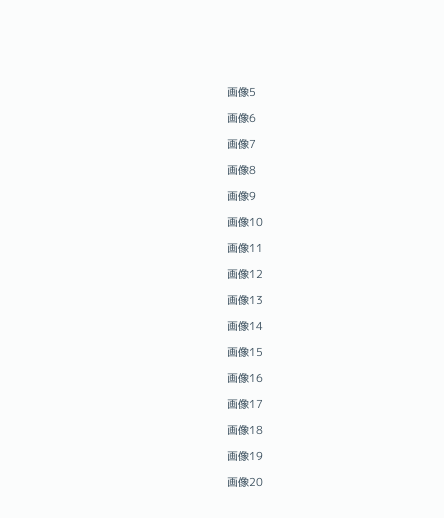画像5

画像6

画像7

画像8

画像9

画像10

画像11

画像12

画像13

画像14

画像15

画像16

画像17

画像18

画像19

画像20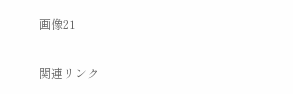画像21

関連リンク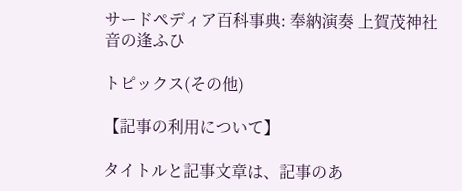サードペディア百科事典: 奉納演奏 上賀茂神社 音の逢ふひ

トピックス(その他)

【記事の利用について】

タイトルと記事文章は、記事のあ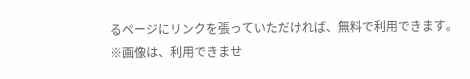るページにリンクを張っていただければ、無料で利用できます。
※画像は、利用できませ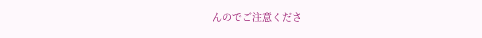んのでご注意くださ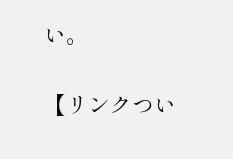い。

【リンクつい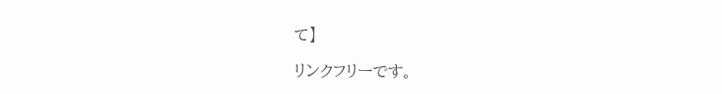て】

リンクフリーです。